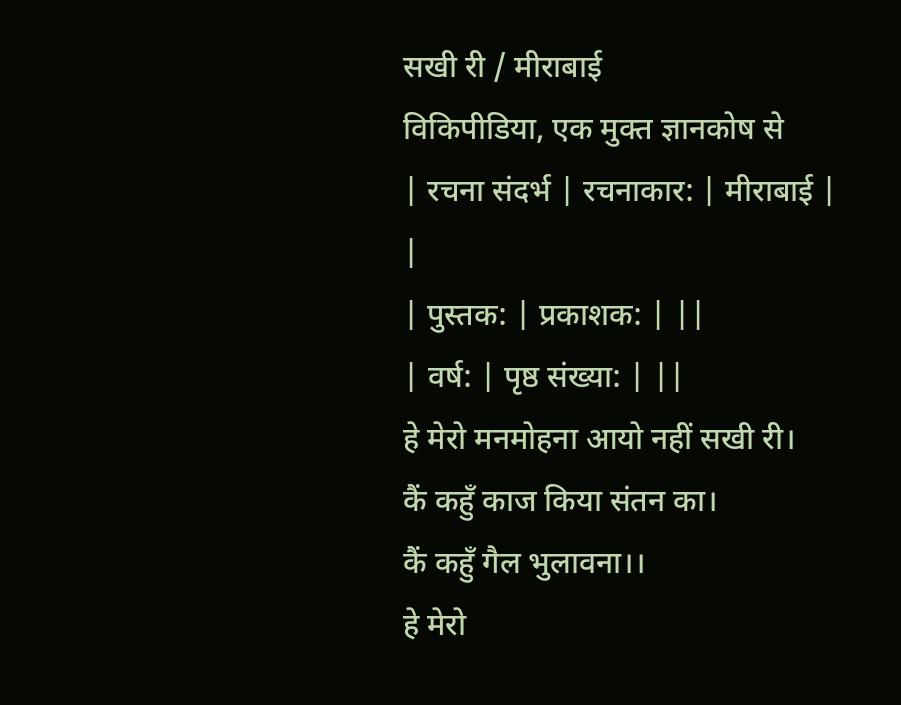सखी री / मीराबाई
विकिपीडिया, एक मुक्त ज्ञानकोष से
| रचना संदर्भ | रचनाकार: | मीराबाई | |
| पुस्तक: | प्रकाशक: | ||
| वर्ष: | पृष्ठ संख्या: | ||
हे मेरो मनमोहना आयो नहीं सखी री।
कैं कहुँ काज किया संतन का।
कैं कहुँ गैल भुलावना।।
हे मेरो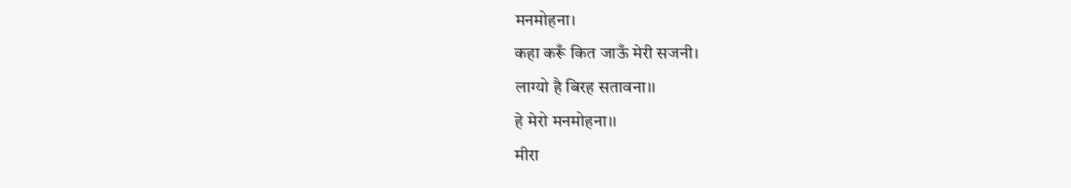मनमोहना।
कहा करूँ कित जाऊँ मेरी सजनी।
लाग्यो है बिरह सतावना।।
हे मेरो मनमोहना।।
मीरा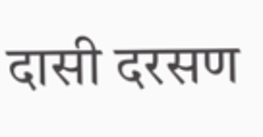दासी दरसण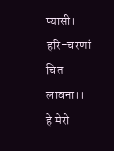प्यासी।
हरि-चरणां चित लावना।।
हे मेरो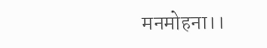मनमोहना।।